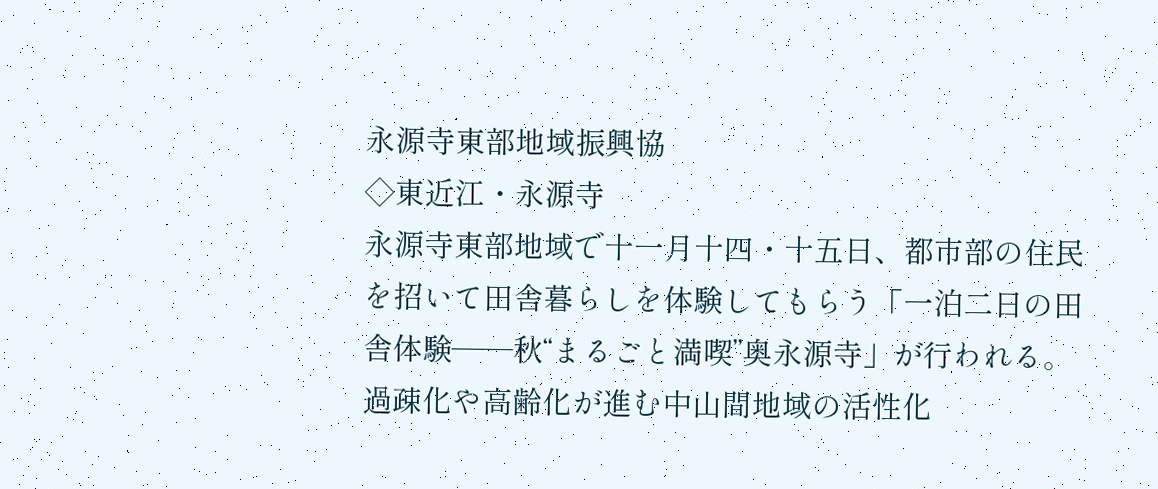永源寺東部地域振興協
◇東近江・永源寺
永源寺東部地域で十一月十四・十五日、都市部の住民を招いて田舎暮らしを体験してもらう「一泊二日の田舎体験――秋“まるごと満喫”奥永源寺」が行われる。
過疎化や高齢化が進む中山間地域の活性化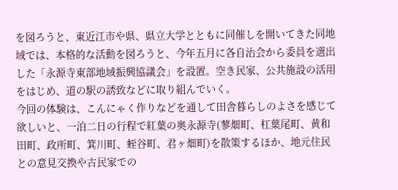を図ろうと、東近江市や県、県立大学とともに同催しを開いてきた同地域では、本格的な活動を図ろうと、今年五月に各自治会から委員を選出した「永源寺東部地域振興協議会」を設置。空き民家、公共施設の活用をはじめ、道の駅の誘致などに取り組んでいく。
今回の体験は、こんにゃく作りなどを通して田舎暮らしのよさを感じて欲しいと、一泊二日の行程で紅葉の奥永源寺(蓼畑町、杠葉尾町、黄和田町、政所町、箕川町、蛭谷町、君ヶ畑町)を散策するほか、地元住民との意見交換や古民家での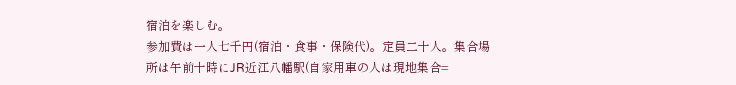宿泊を楽しむ。
参加費は一人七千円(宿泊・食事・保険代)。定員二十人。集合場所は午前十時にJR近江八幡駅(自家用車の人は現地集合=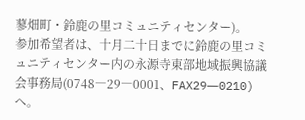蓼畑町・鈴鹿の里コミュニティセンター)。
参加希望者は、十月二十日までに鈴鹿の里コミュニティセンター内の永源寺東部地域振興協議会事務局(0748―29―0001、FAX29―0210)へ。